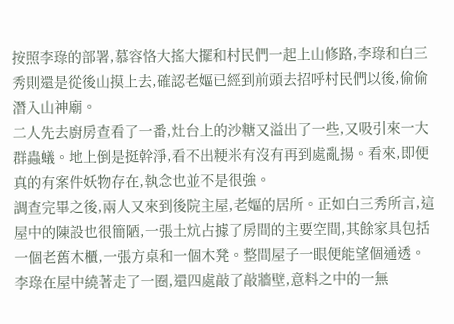按照李琭的部署,慕容恪大搖大擺和村民們一起上山修路,李琭和白三秀則還是從後山摸上去,確認老嫗已經到前頭去招呼村民們以後,偷偷潛入山神廟。
二人先去廚房查看了一番,灶台上的沙糖又溢出了一些,又吸引來一大群蟲蟻。地上倒是挺幹淨,看不出粳米有沒有再到處亂揚。看來,即便真的有案件妖物存在,執念也並不是很強。
調查完畢之後,兩人又來到後院主屋,老嫗的居所。正如白三秀所言,這屋中的陳設也很簡陋,一張土炕占據了房間的主要空間,其餘家具包括一個老舊木櫃,一張方桌和一個木凳。整間屋子一眼便能望個通透。
李琭在屋中繞著走了一圈,還四處敲了敲牆壁,意料之中的一無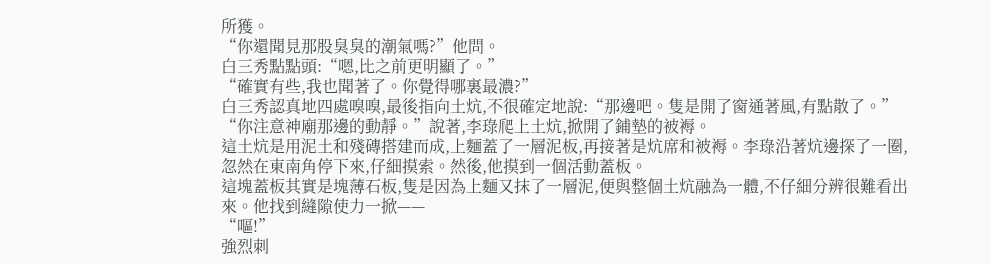所獲。
“你還聞見那股臭臭的潮氣嗎?”他問。
白三秀點點頭:“嗯,比之前更明顯了。”
“確實有些,我也聞著了。你覺得哪裏最濃?”
白三秀認真地四處嗅嗅,最後指向土炕,不很確定地說:“那邊吧。隻是開了窗通著風,有點散了。”
“你注意神廟那邊的動靜。”說著,李琭爬上土炕,掀開了鋪墊的被褥。
這土炕是用泥土和殘磚搭建而成,上麵蓋了一層泥板,再接著是炕席和被褥。李琭沿著炕邊探了一圈,忽然在東南角停下來,仔細摸索。然後,他摸到一個活動蓋板。
這塊蓋板其實是塊薄石板,隻是因為上麵又抹了一層泥,便與整個土炕融為一體,不仔細分辨很難看出來。他找到縫隙使力一掀——
“嘔!”
強烈刺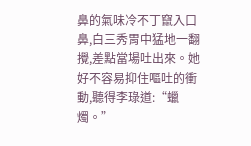鼻的氣味冷不丁竄入口鼻,白三秀胃中猛地一翻攪,差點當場吐出來。她好不容易抑住嘔吐的衝動,聽得李琭道:“蠟燭。”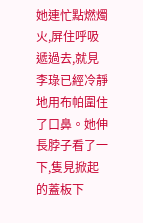她連忙點燃燭火,屏住呼吸遞過去,就見李琭已經冷靜地用布帕圍住了口鼻。她伸長脖子看了一下,隻見掀起的蓋板下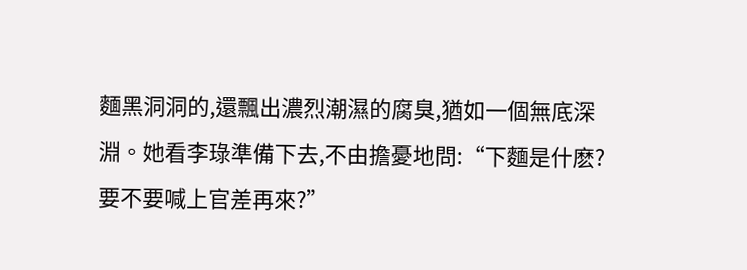麵黑洞洞的,還飄出濃烈潮濕的腐臭,猶如一個無底深淵。她看李琭準備下去,不由擔憂地問:“下麵是什麽?要不要喊上官差再來?”